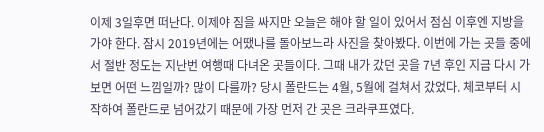이제 3일후면 떠난다. 이제야 짐을 싸지만 오늘은 해야 할 일이 있어서 점심 이후엔 지방을 가야 한다. 잠시 2019년에는 어땠나를 돌아보느라 사진을 찾아봤다. 이번에 가는 곳들 중에서 절반 정도는 지난번 여행때 다녀온 곳들이다. 그때 내가 갔던 곳을 7년 후인 지금 다시 가보면 어떤 느낌일까? 많이 다를까? 당시 폴란드는 4월, 5월에 걸쳐서 갔었다. 체코부터 시작하여 폴란드로 넘어갔기 때문에 가장 먼저 간 곳은 크라쿠프였다.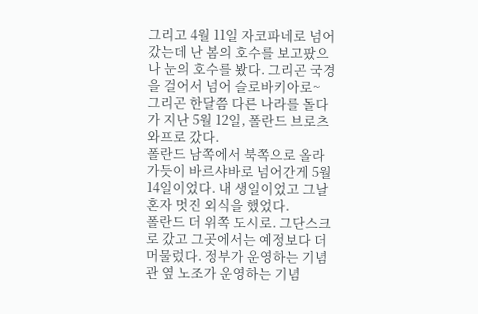그리고 4월 11일 자코파네로 넘어갔는데 난 봄의 호수를 보고팠으나 눈의 호수를 봤다. 그리곤 국경을 걸어서 넘어 슬로바키아로~
그리곤 한달쯤 다른 나라를 돌다가 지난 5월 12일, 폴란드 브로츠와프로 갔다.
폴란드 남쪽에서 북쪽으로 올라가듯이 바르샤바로 넘어간게 5월 14일이었다. 내 생일이었고 그날 혼자 멋진 외식을 했었다.
폴란드 더 위쪽 도시로. 그단스크로 갔고 그곳에서는 예정보다 더 머물렀다. 정부가 운영하는 기념관 옆 노조가 운영하는 기념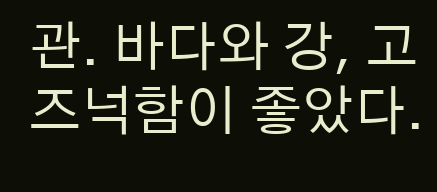관. 바다와 강, 고즈넉함이 좋았다.